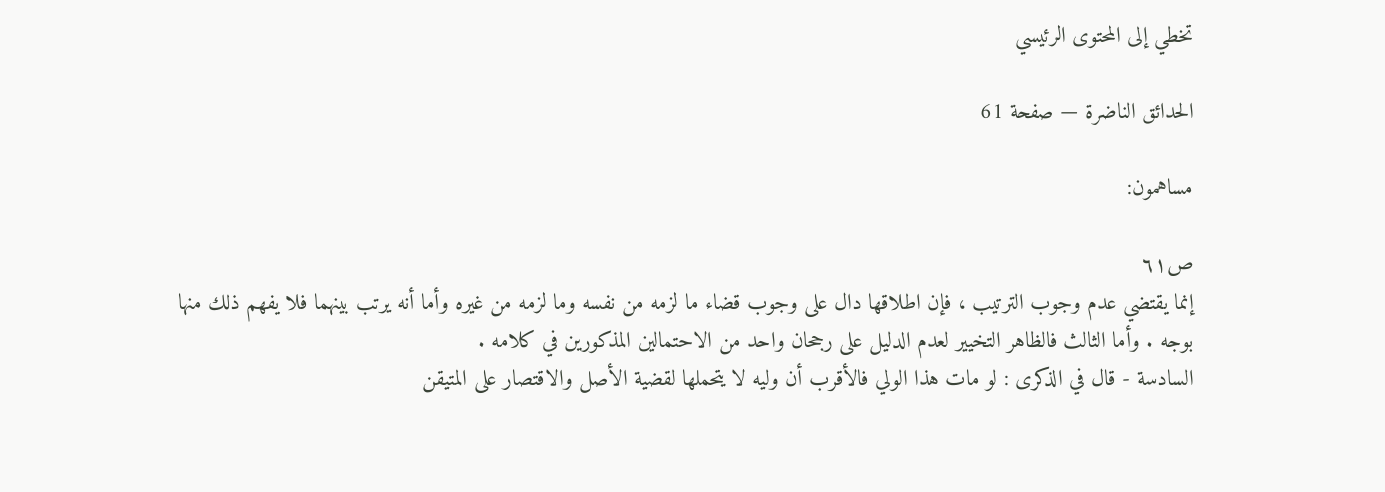تخطي إلى المحتوى الرئيسي

الحدائق الناضرة — صفحة 61

مساهمون:

ص٦١
إنما يقتضي عدم وجوب الترتيب ، فإن اطلاقها دال على وجوب قضاء ما لزمه من نفسه وما لزمه من غيره وأما أنه يرتب بينهما فلا يفهم ذلك منها بوجه . وأما الثالث فالظاهر التخيير لعدم الدليل على رجحان واحد من الاحتمالين المذكورين في كلامه .
السادسة - قال في الذكرى : لو مات هذا الولي فالأقرب أن وليه لا يتحملها لقضية الأصل والاقتصار على المتيقن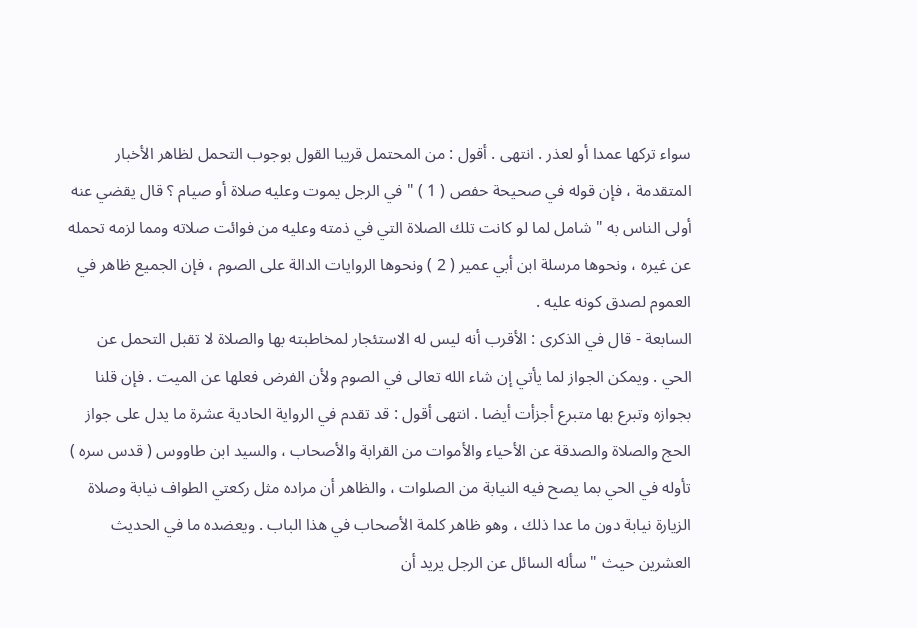سواء تركها عمدا أو لعذر . انتهى . أقول : من المحتمل قريبا القول بوجوب التحمل لظاهر الأخبار المتقدمة ، فإن قوله في صحيحة حفص ( 1 ) " في الرجل يموت وعليه صلاة أو صيام ؟ قال يقضي عنه أولى الناس به " شامل لما لو كانت تلك الصلاة التي في ذمته وعليه من فوائت صلاته ومما لزمه تحمله عن غيره ، ونحوها مرسلة ابن أبي عمير ( 2 ) ونحوها الروايات الدالة على الصوم ، فإن الجميع ظاهر في العموم لصدق كونه عليه .
السابعة - قال في الذكرى : الأقرب أنه ليس له الاستئجار لمخاطبته بها والصلاة لا تقبل التحمل عن الحي . ويمكن الجواز لما يأتي إن شاء الله تعالى في الصوم ولأن الفرض فعلها عن الميت . فإن قلنا بجوازه وتبرع بها متبرع أجزأت أيضا . انتهى أقول : قد تقدم في الرواية الحادية عشرة ما يدل على جواز الحج والصلاة والصدقة عن الأحياء والأموات من القرابة والأصحاب ، والسيد ابن طاووس ( قدس سره ) تأوله في الحي بما يصح فيه النيابة من الصلوات ، والظاهر أن مراده مثل ركعتي الطواف نيابة وصلاة الزيارة نيابة دون ما عدا ذلك ، وهو ظاهر كلمة الأصحاب في هذا الباب . ويعضده ما في الحديث العشرين حيث " سأله السائل عن الرجل يريد أن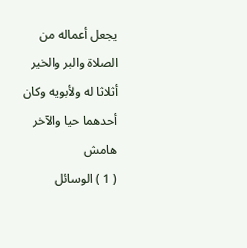يجعل أعماله من الصلاة والبر والخير أثلاثا له ولأبويه وكان أحدهما حيا والآخر
هامش
( 1 ) الوسائل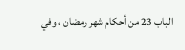الباب 23 من أحكام شهر رمضان ، وفي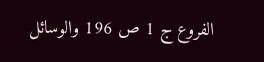الفروع ج 1 ص 196 والوسائل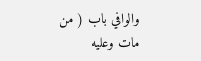والوافي باب ( من مات وعليه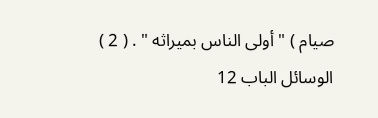صيام ) " أولى الناس بميراثه " . ( 2 ) الوسائل الباب 12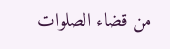من قضاء الصلوات